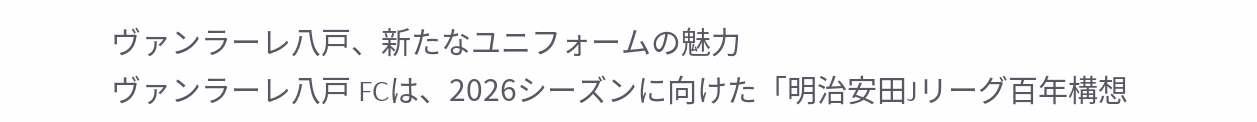ヴァンラーレ八戸、新たなユニフォームの魅力
ヴァンラーレ八戸 FCは、2026シーズンに向けた「明治安田Jリーグ百年構想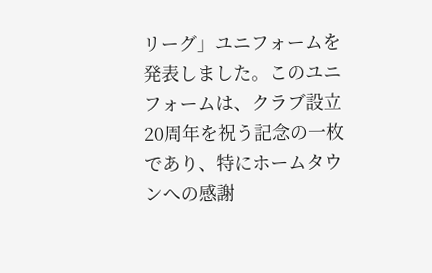リーグ」ユニフォームを発表しました。このユニフォームは、クラブ設立20周年を祝う記念の一枚であり、特にホームタウンへの感謝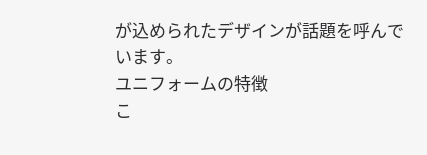が込められたデザインが話題を呼んでいます。
ユニフォームの特徴
こ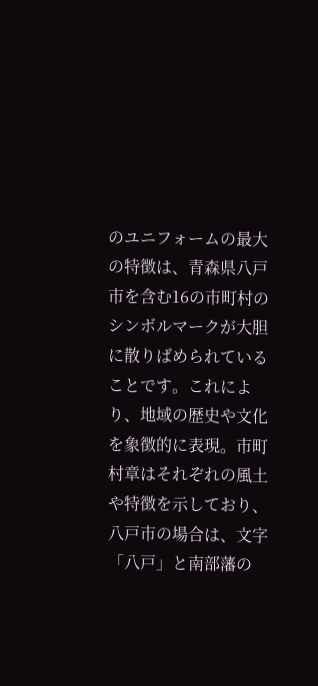のユニフォームの最大の特徴は、青森県八戸市を含む16の市町村のシンボルマークが大胆に散りばめられていることです。これにより、地域の歴史や文化を象徴的に表現。市町村章はそれぞれの風土や特徴を示しており、八戸市の場合は、文字「八戸」と南部藩の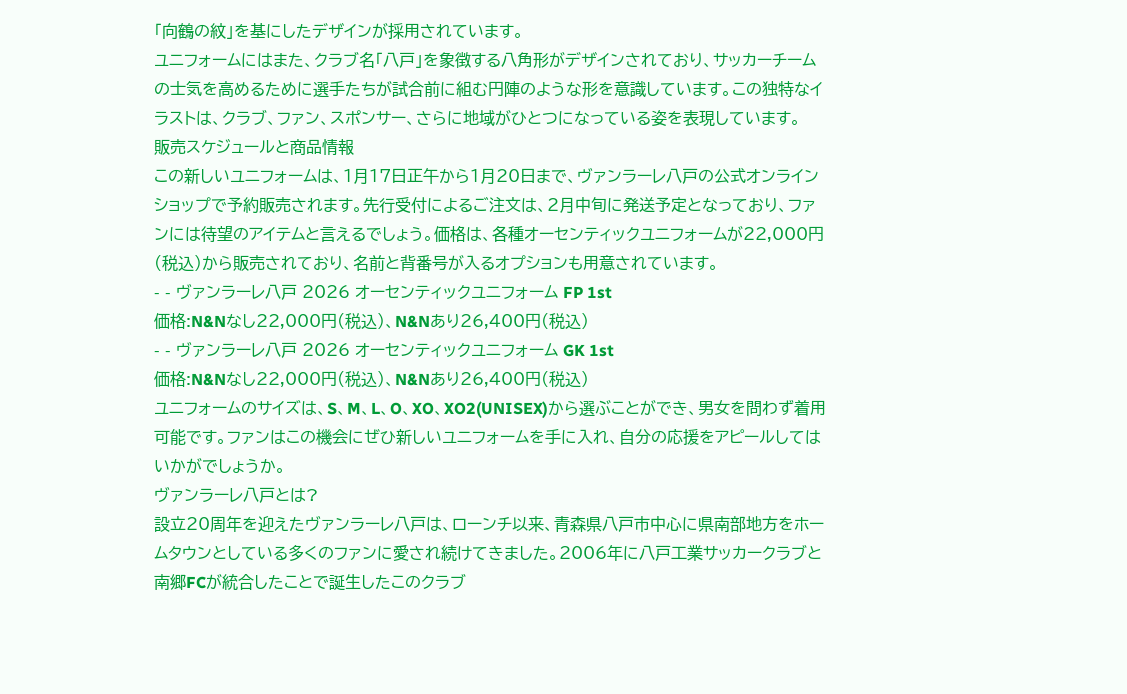「向鶴の紋」を基にしたデザインが採用されています。
ユニフォームにはまた、クラブ名「八戸」を象徴する八角形がデザインされており、サッカーチームの士気を高めるために選手たちが試合前に組む円陣のような形を意識しています。この独特なイラストは、クラブ、ファン、スポンサー、さらに地域がひとつになっている姿を表現しています。
販売スケジュールと商品情報
この新しいユニフォームは、1月17日正午から1月20日まで、ヴァンラーレ八戸の公式オンラインショップで予約販売されます。先行受付によるご注文は、2月中旬に発送予定となっており、ファンには待望のアイテムと言えるでしょう。価格は、各種オーセンティックユニフォームが22,000円(税込)から販売されており、名前と背番号が入るオプションも用意されています。
- - ヴァンラーレ八戸 2026 オーセンティックユニフォーム FP 1st
価格:N&Nなし22,000円(税込)、N&Nあり26,400円(税込)
- - ヴァンラーレ八戸 2026 オーセンティックユニフォーム GK 1st
価格:N&Nなし22,000円(税込)、N&Nあり26,400円(税込)
ユニフォームのサイズは、S、M、L、O、XO、XO2(UNISEX)から選ぶことができ、男女を問わず着用可能です。ファンはこの機会にぜひ新しいユニフォームを手に入れ、自分の応援をアピールしてはいかがでしょうか。
ヴァンラーレ八戸とは?
設立20周年を迎えたヴァンラーレ八戸は、ローンチ以来、青森県八戸市中心に県南部地方をホームタウンとしている多くのファンに愛され続けてきました。2006年に八戸工業サッカークラブと南郷FCが統合したことで誕生したこのクラブ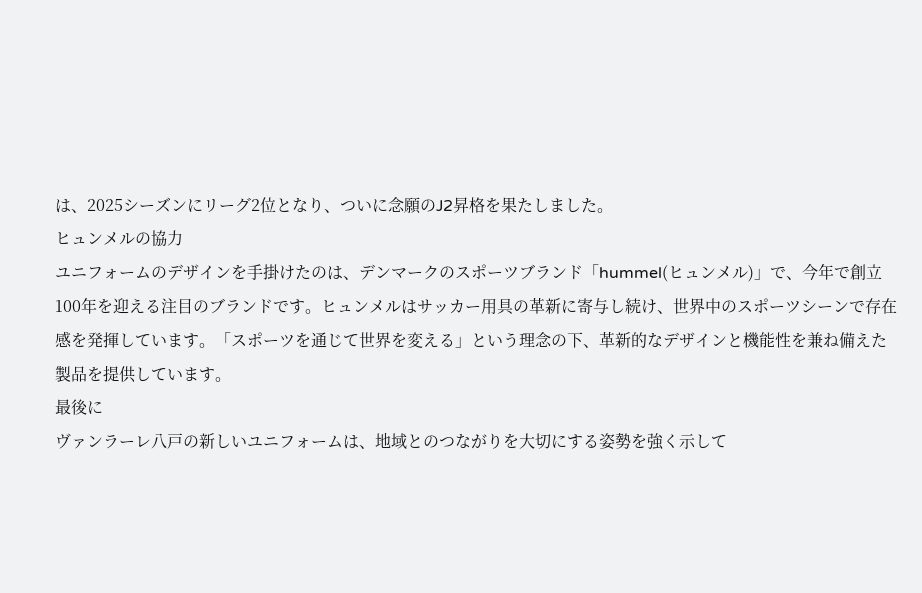は、2025シーズンにリーグ2位となり、ついに念願のJ2昇格を果たしました。
ヒュンメルの協力
ユニフォームのデザインを手掛けたのは、デンマークのスポーツブランド「hummel(ヒュンメル)」で、今年で創立100年を迎える注目のブランドです。ヒュンメルはサッカー用具の革新に寄与し続け、世界中のスポーツシーンで存在感を発揮しています。「スポーツを通じて世界を変える」という理念の下、革新的なデザインと機能性を兼ね備えた製品を提供しています。
最後に
ヴァンラーレ八戸の新しいユニフォームは、地域とのつながりを大切にする姿勢を強く示して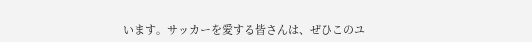います。サッカーを愛する皆さんは、ぜひこのユ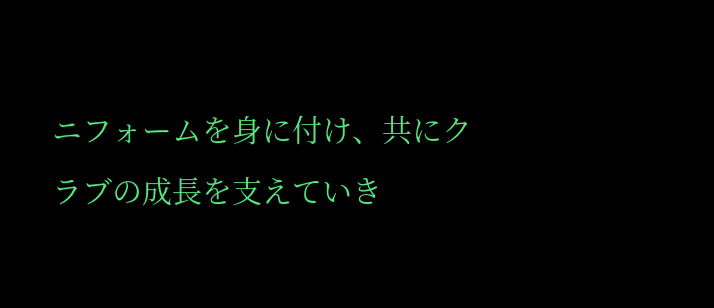ニフォームを身に付け、共にクラブの成長を支えていき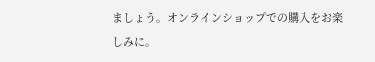ましょう。オンラインショップでの購入をお楽しみに。